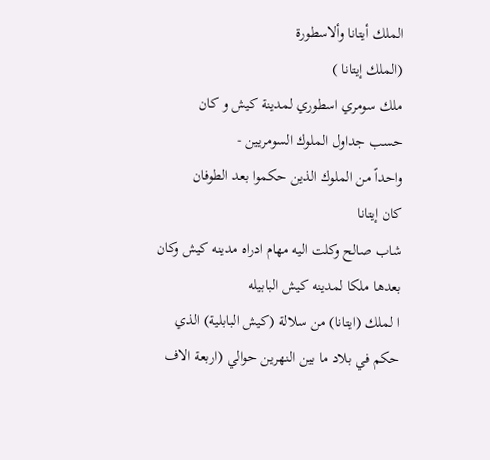الملك أيتانا وألاسطورة
(الملك إيتانا )
ملك سومري اسطوري لمدينة كيش و كان
حسب جداول الملوك السومريين -
واحداً من الملوك الذين حكموا بعد الطوفان
كان إيتانا
شاب صالح وكلت اليه مهام ادراه مدينه كيش وكان بعدها ملكا لمدينه كيش البابيله
ا لملك (ايتانا) من سلالة (كيش البابلية) الذي حكم في بلاد ما بين النهرين حوالي (اربعة الاف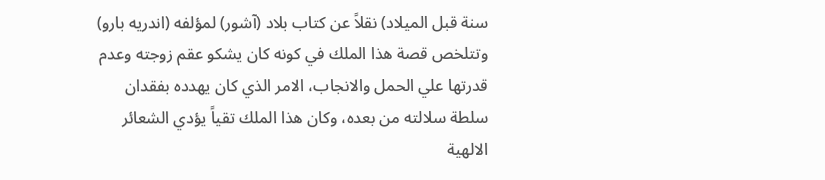سنة قبل الميلاد) نقلاً عن كتاب بلاد (آشور) لمؤلفه (اندريه بارو) وتتلخص قصة هذا الملك في كونه كان يشكو عقم زوجته وعدم قدرتها علي الحمل والانجاب، الامر الذي كان يهدده بفقدان سلطة سلالته من بعده، وكان هذا الملك تقياً يؤدي الشعائر الالهية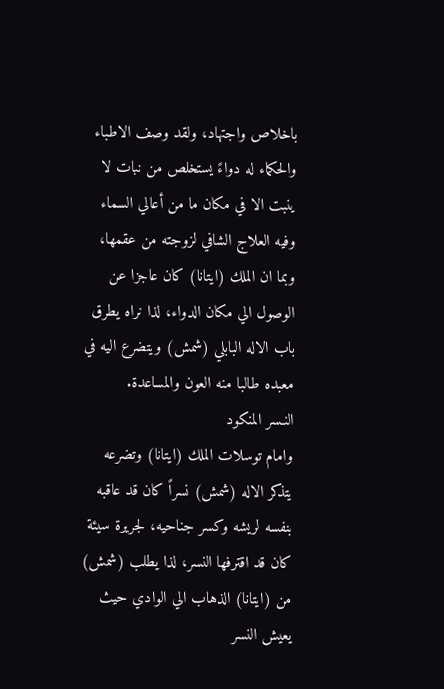باخلاص واجتهاد، ولقد وصف الاطباء والحكماء له دواءً يستخلص من نبات لا ينبت الا في مكان ما من أعالي السماء وفيه العلاج الشافي لزوجته من عقمها، وبما ان الملك (ايتانا) كان عاجزا عن الوصول الي مكان الدواء، لذا نراه يطرق باب الاله البابلي (شمش) ويتضرع اليه في معبده طالبا منه العون والمساعدة.
النـسر المنكود
وامام توسلات الملك (ايتانا) وتضرعه يتذكر الاله (شمش) نسراً كان قد عاقبه بنفسه لريشه وكسر جناحيه، لجريرة سيئة كان قد اقترفها النسر، لذا يطلب (شمش) من (ايتانا) الذهاب الي الوادي حيث يعيش النسر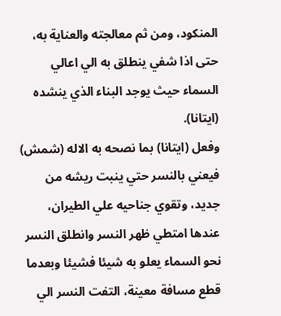المنكود، ومن ثم معالجته والعناية به، حتى اذا شفي ينطلق به الي اعالي السماء حيث يوجد البناء الذي ينشده (ايتانا).
وفعل (ايتانا) بما نصحه به الاله (شمش) فيعني بالنسر حتي ينبت ريشه من جديد، وتقوي جناحيه علي الطيران، عندها امتطي ظهر النسر وانطلق النسر نحو السماء يعلو به شيئا فشيئا وبعدما قطع مسافة معينة، التفت النسر الي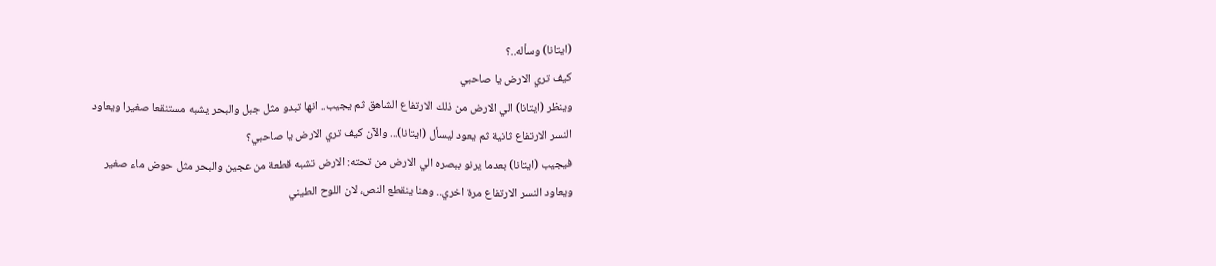(ايتانا) وسأله..؟
كيف تري الارض يا صاحبي
وينظر (ايتانا) الي الارض من ذلك الارتفاع الشاهق ثم يجيب.. انها تبدو مثل جبل والبحر يشبه مستنقعا صغيرا ويعاود النسر الارتفاع ثانية ثم يعود ليسأل (ايتانا)... والآن كيف تري الارض يا صاحبي؟
فيجيب (ايتانا) بعدما يرنو ببصره الي الارض من تحته: الارض تشبه قطعة من عجين والبحر مثل حوض ماء صغير ويعاود النسر الارتفاع مرة اخري.. وهنا ينقطع النص، لان اللوح الطيني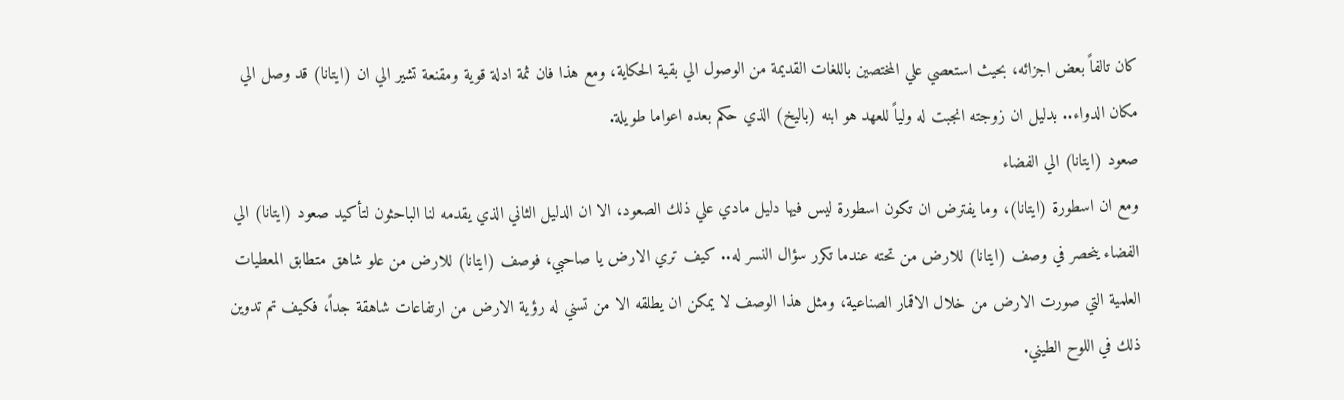كان تالفاً بعض اجزائه، بحيث استعصي علي المختصين باللغات القديمة من الوصول الي بقية الحكاية، ومع هذا فان ثمة ادلة قوية ومقنعة تشير الي ان (ايتانا) قد وصل الي مكان الدواء.. بدليل ان زوجته انجبت له ولياً للعهد هو ابنه (باليخ) الذي حكم بعده اعواما طويلة.
صعود (ايتانا) الي الفضاء
ومع ان اسطورة (ايتانا)، وما يفترض ان تكون اسطورة ليس فيها دليل مادي علي ذلك الصعود، الا ان الدليل الثاني الذي يقدمه لنا الباحثون لتأكيد صعود (ايتانا) الي الفضاء ينحصر في وصف (ايتانا) للارض من تحته عندما تكرر سؤال النسر له.. كيف تري الارض يا صاحبي، فوصف (ايتانا) للارض من علو شاهق متطابق المعطيات العلمية التي صورت الارض من خلال الاقمار الصناعية، ومثل هذا الوصف لا يمكن ان يطلقه الا من تسني له رؤية الارض من ارتفاعات شاهقة جداً، فكيف تم تدوين ذلك في اللوح الطيني.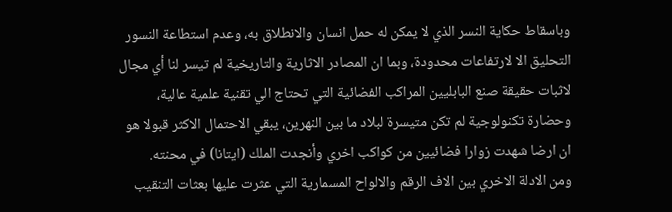وباسقاط حكاية النسر الذي لا يمكن له حمل انسان والانطلاق به، وعدم استطاعة النسور التحليق الا لارتفاعات محدودة، وبما ان المصادر الاثارية والتاريخية لم تيسر لنا أي مجال لاثبات حقيقة صنع البابليين المراكب الفضائية التي تحتاج الي تقنية علمية عالية، وحضارة تكنولوجية لم تكن متيسرة لبلاد ما بين النهرين، يبقي الاحتمال الاكثر قبولا هو ان ارضا شهدت زوارا فضائيين من كواكب اخري وأنجدت الملك (ايتانا) في محنته.
ومن الادلة الاخري بين الاف الرقم والالواح المسمارية التي عثرت عليها بعثات التنقيب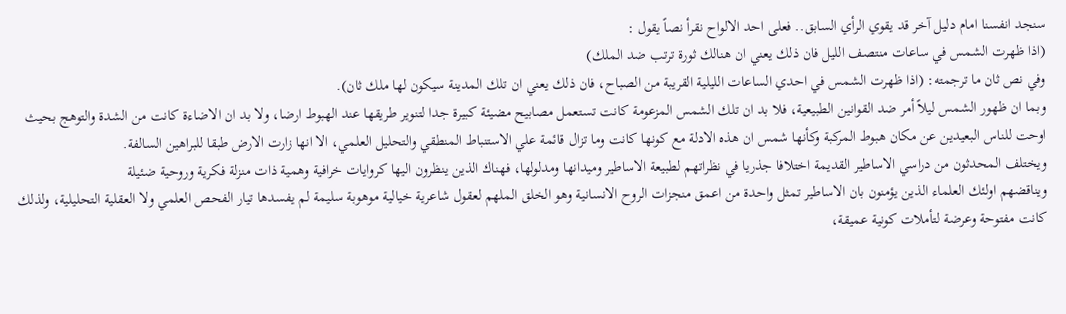سنجد انفسنا امام دليل آخر قد يقوي الرأي السابق.. فعلى احد الالواح نقرأ نصاً يقول :
(اذا ظهرت الشمس في ساعات منتصف الليل فان ذلك يعني ان هنالك ثورة ترتب ضد الملك)
وفي نص ثان ما ترجمته: (اذا ظهرت الشمس في احدي الساعات الليلية القريبة من الصباح، فان ذلك يعني ان تلك المدينة سيكون لها ملك ثان).
وبما ان ظهور الشمس ليلاً أمر ضد القوانين الطبيعية، فلا بد ان تلك الشمس المزعومة كانت تستعمل مصابيح مضيئة كبيرة جدا لتنوير طريقها عند الهبوط ارضا، ولا بد ان الاضاءة كانت من الشدة والتوهج بحيث اوحت للناس البعيدين عن مكان هبوط المركبة وكأنها شمس ان هذه الادلة مع كونها كانت وما تزال قائمة علي الاستنباط المنطقي والتحليل العلمي، الا انها زارت الارض طبقا للبراهين السالفة.
ويختلف المحدثون من دراسي الاساطير القديمة اختلافا جذريا في نظراتهم لطبيعة الاساطير وميدانها ومدلولها، فهناك الذين ينظرون اليها كروايات خرافية وهمية ذات منزلة فكرية وروحية ضئيلة
ويناقضهم اولئك العلماء الذين يؤمنون بان الاساطير تمثل واحدة من اعمق منجزات الروح الانسانية وهو الخلق الملهم لعقول شاعرية خيالية موهوبة سليمة لم يفسدها تيار الفحص العلمي ولا العقلية التحليلية، ولذلك كانت مفتوحة وعرضة لتأملات كونية عميقة،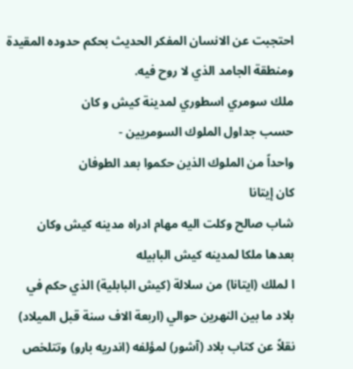احتجبت عن الانسان المفكر الحديث بحكم حدوده المقيدة ومنطقة الجامد الذي لا روح فيه.
ملك سومري اسطوري لمدينة كيش و كان
حسب جداول الملوك السومريين -
واحداً من الملوك الذين حكموا بعد الطوفان
كان إيتانا
شاب صالح وكلت اليه مهام ادراه مدينه كيش وكان بعدها ملكا لمدينه كيش البابيله
ا لملك (ايتانا) من سلالة (كيش البابلية) الذي حكم في بلاد ما بين النهرين حوالي (اربعة الاف سنة قبل الميلاد) نقلاً عن كتاب بلاد (آشور) لمؤلفه (اندريه بارو) وتتلخص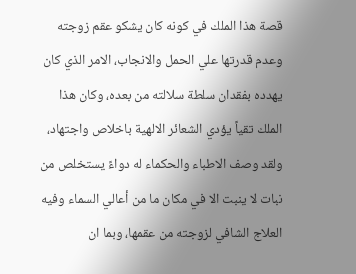قصة هذا الملك في كونه كان يشكو عقم زوجته وعدم قدرتها علي الحمل والانجاب، الامر الذي كان يهدده بفقدان سلطة سلالته من بعده، وكان هذا الملك تقياً يؤدي الشعائر الالهية باخلاص واجتهاد، ولقد وصف الاطباء والحكماء له دواءً يستخلص من نبات لا ينبت الا في مكان ما من أعالي السماء وفيه العلاج الشافي لزوجته من عقمها، وبما ان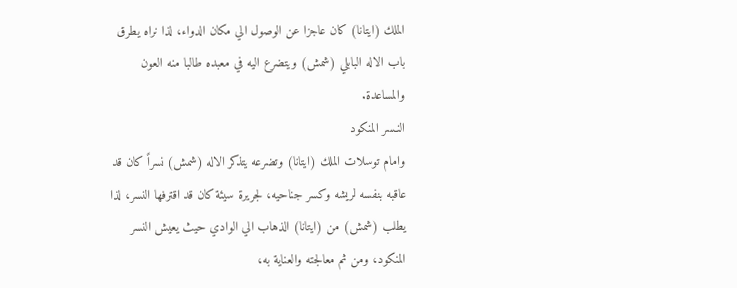الملك (ايتانا) كان عاجزا عن الوصول الي مكان الدواء، لذا نراه يطرق باب الاله البابلي (شمش) ويتضرع اليه في معبده طالبا منه العون والمساعدة.
النـسر المنكود
وامام توسلات الملك (ايتانا) وتضرعه يتذكر الاله (شمش) نسراً كان قد عاقبه بنفسه لريشه وكسر جناحيه، لجريرة سيئة كان قد اقترفها النسر، لذا يطلب (شمش) من (ايتانا) الذهاب الي الوادي حيث يعيش النسر المنكود، ومن ثم معالجته والعناية به،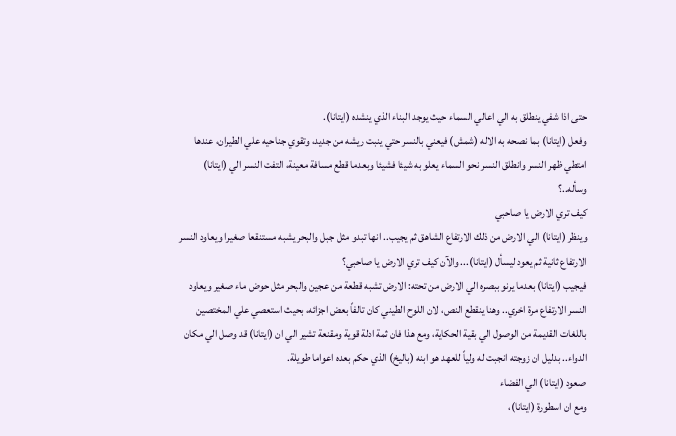حتى اذا شفي ينطلق به الي اعالي السماء حيث يوجد البناء الذي ينشده (ايتانا).
وفعل (ايتانا) بما نصحه به الاله (شمش) فيعني بالنسر حتي ينبت ريشه من جديد، وتقوي جناحيه علي الطيران، عندها امتطي ظهر النسر وانطلق النسر نحو السماء يعلو به شيئا فشيئا وبعدما قطع مسافة معينة، التفت النسر الي (ايتانا) وسأله..؟
كيف تري الارض يا صاحبي
وينظر (ايتانا) الي الارض من ذلك الارتفاع الشاهق ثم يجيب.. انها تبدو مثل جبل والبحر يشبه مستنقعا صغيرا ويعاود النسر الارتفاع ثانية ثم يعود ليسأل (ايتانا)... والآن كيف تري الارض يا صاحبي؟
فيجيب (ايتانا) بعدما يرنو ببصره الي الارض من تحته: الارض تشبه قطعة من عجين والبحر مثل حوض ماء صغير ويعاود النسر الارتفاع مرة اخري.. وهنا ينقطع النص، لان اللوح الطيني كان تالفاً بعض اجزائه، بحيث استعصي علي المختصين باللغات القديمة من الوصول الي بقية الحكاية، ومع هذا فان ثمة ادلة قوية ومقنعة تشير الي ان (ايتانا) قد وصل الي مكان الدواء.. بدليل ان زوجته انجبت له ولياً للعهد هو ابنه (باليخ) الذي حكم بعده اعواما طويلة.
صعود (ايتانا) الي الفضاء
ومع ان اسطورة (ايتانا)،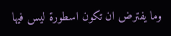وما يفترض ان تكون اسطورة ليس فيها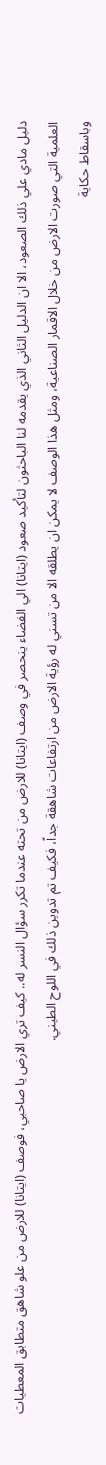دليل مادي علي ذلك الصعود، الا ان الدليل الثاني الذي يقدمه لنا الباحثون لتأكيد صعود (ايتانا) الي الفضاء ينحصر في وصف (ايتانا) للارض من تحته عندما تكرر سؤال النسر له.. كيف تري الارض يا صاحبي، فوصف (ايتانا) للارض من علو شاهق متطابق المعطيات العلمية التي صورت الارض من خلال الاقمار الصناعية، ومثل هذا الوصف لا يمكن ان يطلقه الا من تسني له رؤية الارض من ارتفاعات شاهقة جداً، فكيف تم تدوين ذلك في اللوح الطيني.
وباسقاط حكاية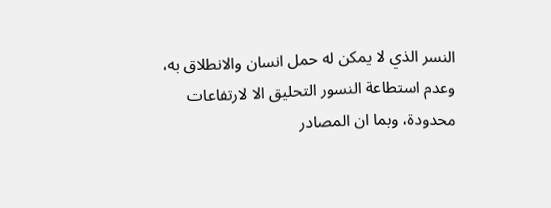النسر الذي لا يمكن له حمل انسان والانطلاق به، وعدم استطاعة النسور التحليق الا لارتفاعات محدودة، وبما ان المصادر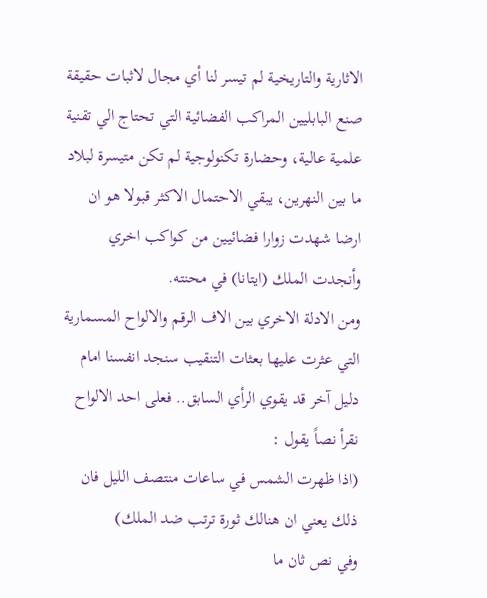الاثارية والتاريخية لم تيسر لنا أي مجال لاثبات حقيقة صنع البابليين المراكب الفضائية التي تحتاج الي تقنية علمية عالية، وحضارة تكنولوجية لم تكن متيسرة لبلاد ما بين النهرين، يبقي الاحتمال الاكثر قبولا هو ان ارضا شهدت زوارا فضائيين من كواكب اخري وأنجدت الملك (ايتانا) في محنته.
ومن الادلة الاخري بين الاف الرقم والالواح المسمارية التي عثرت عليها بعثات التنقيب سنجد انفسنا امام دليل آخر قد يقوي الرأي السابق.. فعلى احد الالواح نقرأ نصاً يقول :
(اذا ظهرت الشمس في ساعات منتصف الليل فان ذلك يعني ان هنالك ثورة ترتب ضد الملك)
وفي نص ثان ما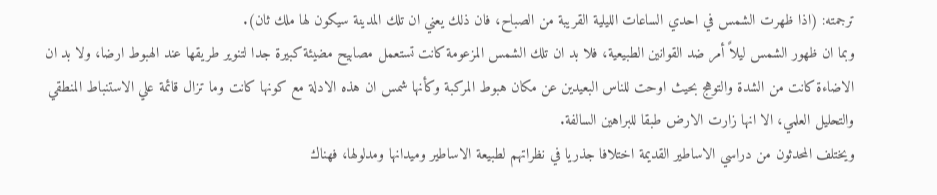ترجمته: (اذا ظهرت الشمس في احدي الساعات الليلية القريبة من الصباح، فان ذلك يعني ان تلك المدينة سيكون لها ملك ثان).
وبما ان ظهور الشمس ليلاً أمر ضد القوانين الطبيعية، فلا بد ان تلك الشمس المزعومة كانت تستعمل مصابيح مضيئة كبيرة جدا لتنوير طريقها عند الهبوط ارضا، ولا بد ان الاضاءة كانت من الشدة والتوهج بحيث اوحت للناس البعيدين عن مكان هبوط المركبة وكأنها شمس ان هذه الادلة مع كونها كانت وما تزال قائمة علي الاستنباط المنطقي والتحليل العلمي، الا انها زارت الارض طبقا للبراهين السالفة.
ويختلف المحدثون من دراسي الاساطير القديمة اختلافا جذريا في نظراتهم لطبيعة الاساطير وميدانها ومدلولها، فهناك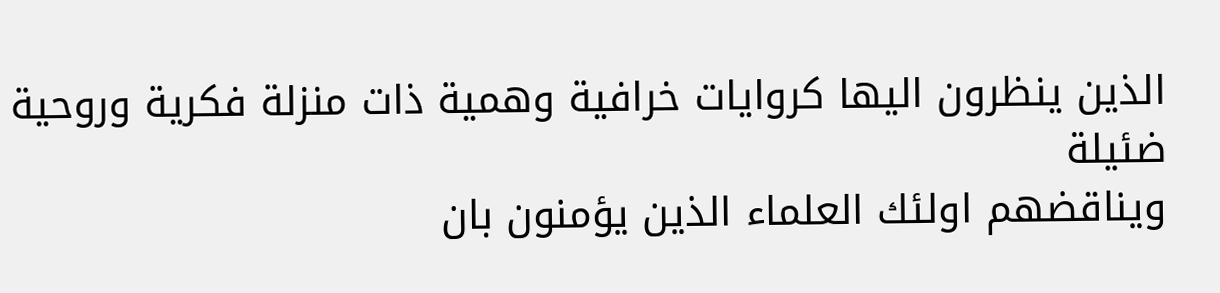الذين ينظرون اليها كروايات خرافية وهمية ذات منزلة فكرية وروحية ضئيلة
ويناقضهم اولئك العلماء الذين يؤمنون بان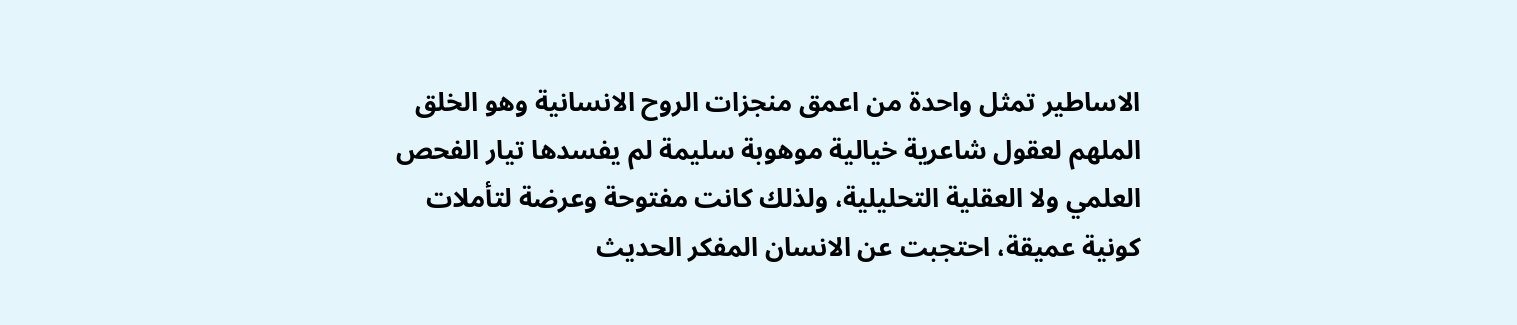الاساطير تمثل واحدة من اعمق منجزات الروح الانسانية وهو الخلق الملهم لعقول شاعرية خيالية موهوبة سليمة لم يفسدها تيار الفحص العلمي ولا العقلية التحليلية، ولذلك كانت مفتوحة وعرضة لتأملات كونية عميقة، احتجبت عن الانسان المفكر الحديث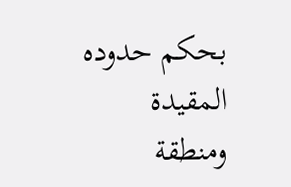بحكم حدوده المقيدة ومنطقة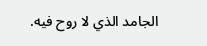الجامد الذي لا روح فيه.